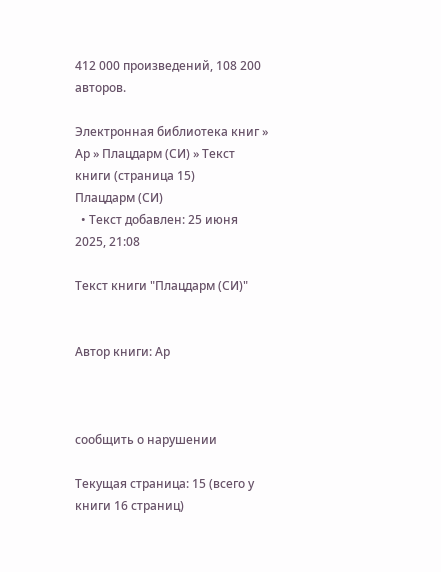412 000 произведений, 108 200 авторов.

Электронная библиотека книг » Ар » Плацдарм (СИ) » Текст книги (страница 15)
Плацдарм (СИ)
  • Текст добавлен: 25 июня 2025, 21:08

Текст книги "Плацдарм (СИ)"


Автор книги: Ар



сообщить о нарушении

Текущая страница: 15 (всего у книги 16 страниц)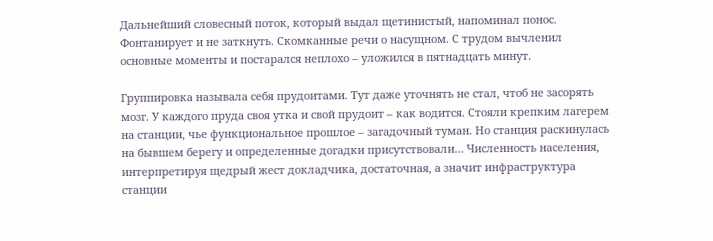Дальнейший словесный поток, который выдал щетинистый, напоминал понос. Фонтанирует и не заткнуть. Скомканные речи о насущном. С трудом вычленил основные моменты и постарался неплохо – уложился в пятнадцать минут.

Группировка называла себя прудоитами. Тут даже уточнять не стал, чтоб не засорять мозг. У каждого пруда своя утка и свой прудоит – как водится. Стояли крепким лагерем на станции, чье функциональное прошлое – загадочный туман. Но станция раскинулась на бывшем берегу и определенные догадки присутствовали… Численность населения, интерпретируя щедрый жест докладчика, достаточная, а значит инфраструктура станции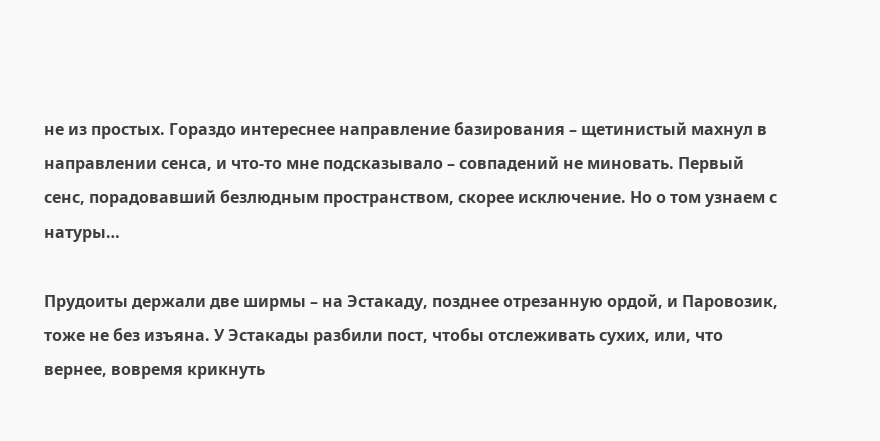не из простых. Гораздо интереснее направление базирования – щетинистый махнул в направлении сенса, и что-то мне подсказывало – совпадений не миновать. Первый сенс, порадовавший безлюдным пространством, скорее исключение. Но о том узнаем с натуры…

Прудоиты держали две ширмы – на Эстакаду, позднее отрезанную ордой, и Паровозик, тоже не без изъяна. У Эстакады разбили пост, чтобы отслеживать сухих, или, что вернее, вовремя крикнуть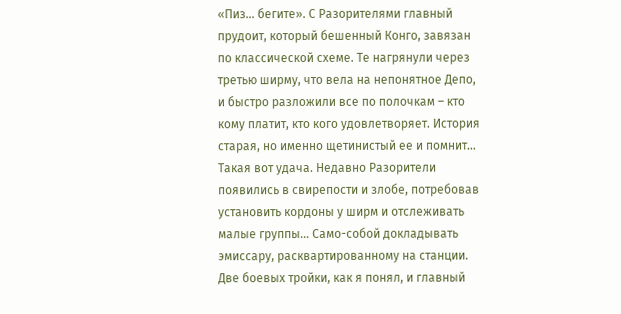«Пиз… бегите». С Разорителями главный прудоит, который бешенный Конго, завязан по классической схеме. Те нагрянули через третью ширму, что вела на непонятное Депо, и быстро разложили все по полочкам – кто кому платит, кто кого удовлетворяет. История старая, но именно щетинистый ее и помнит… Такая вот удача. Недавно Разорители появились в свирепости и злобе, потребовав установить кордоны у ширм и отслеживать малые группы… Само-собой докладывать эмиссару, расквартированному на станции. Две боевых тройки, как я понял, и главный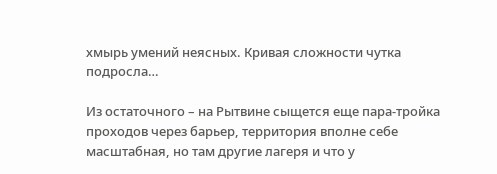хмырь умений неясных. Кривая сложности чутка подросла…

Из остаточного – на Рытвине сыщется еще пара-тройка проходов через барьер, территория вполне себе масштабная, но там другие лагеря и что у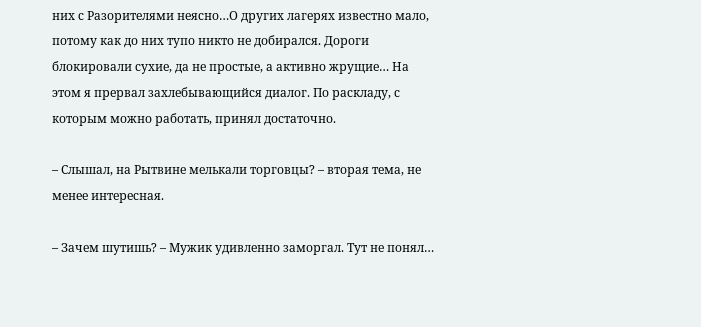них с Разорителями неясно…О других лагерях известно мало, потому как до них тупо никто не добирался. Дороги блокировали сухие, да не простые, а активно жрущие… На этом я прервал захлебывающийся диалог. По раскладу, с которым можно работать, принял достаточно.

– Слышал, на Рытвине мелькали торговцы? – вторая тема, не менее интересная.

– Зачем шутишь? – Мужик удивленно заморгал. Тут не понял…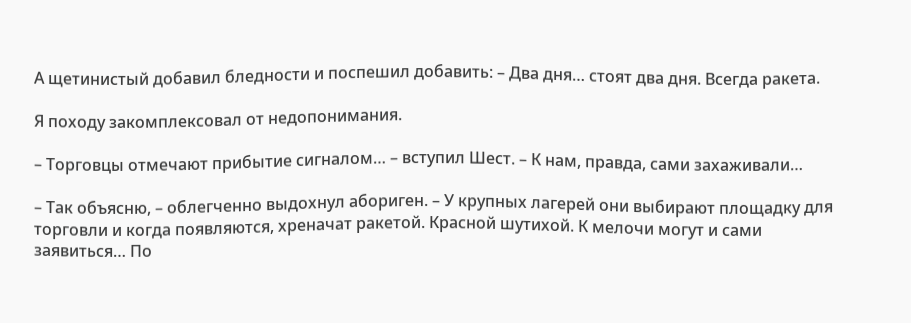А щетинистый добавил бледности и поспешил добавить: – Два дня… стоят два дня. Всегда ракета.

Я походу закомплексовал от недопонимания.

– Торговцы отмечают прибытие сигналом… – вступил Шест. – К нам, правда, сами захаживали…

– Так объясню, – облегченно выдохнул абориген. – У крупных лагерей они выбирают площадку для торговли и когда появляются, хреначат ракетой. Красной шутихой. К мелочи могут и сами заявиться… По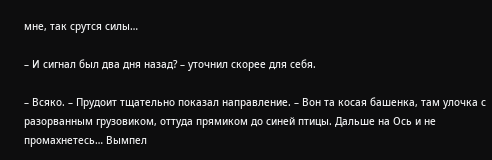мне, так срутся силы…

– И сигнал был два дня назад? – уточнил скорее для себя.

– Всяко. – Прудоит тщательно показал направление. – Вон та косая башенка, там улочка с разорванным грузовиком, оттуда прямиком до синей птицы. Дальше на Ось и не промахнетесь… Вымпел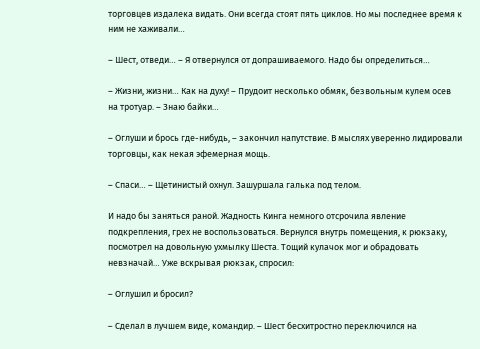торговцев издалека видать. Они всегда стоят пять циклов. Но мы последнее время к ним не хаживали…

– Шест, отведи… – Я отвернулся от допрашиваемого. Надо бы определиться…

– Жизни, жизни… Как на духу! – Прудоит несколько обмяк, безвольным кулем осев на тротуар. – Знаю байки…

– Оглуши и брось где-нибудь, – закончил напутствие. В мыслях уверенно лидировали торговцы, как некая эфемерная мощь.

– Спаси… – Щетинистый охнул. Зашуршала галька под телом.

И надо бы заняться раной. Жадность Кинга немного отсрочила явление подкрепления, грех не воспользоваться. Вернулся внутрь помещения, к рюкзаку, посмотрел на довольную ухмылку Шеста. Тощий кулачок мог и обрадовать невзначай… Уже вскрывая рюкзак, спросил:

– Оглушил и бросил?

– Сделал в лучшем виде, командир. – Шест бесхитростно переключился на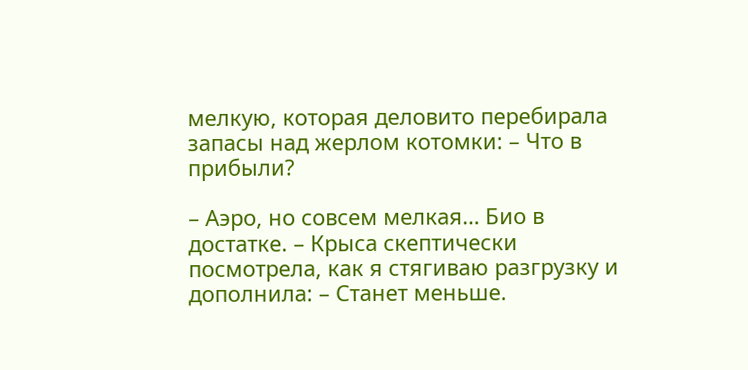мелкую, которая деловито перебирала запасы над жерлом котомки: – Что в прибыли?

– Аэро, но совсем мелкая… Био в достатке. – Крыса скептически посмотрела, как я стягиваю разгрузку и дополнила: – Станет меньше.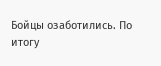Бойцы озаботились. По итогу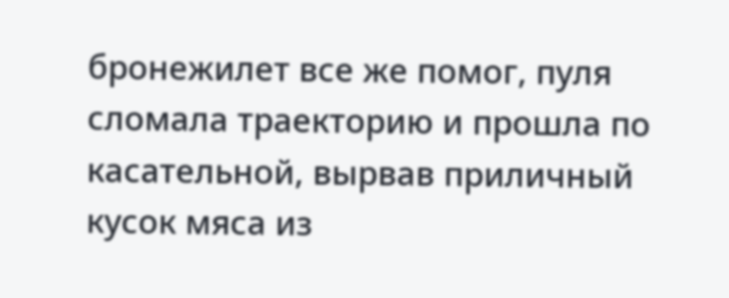бронежилет все же помог, пуля сломала траекторию и прошла по касательной, вырвав приличный кусок мяса из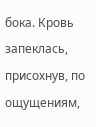бока. Кровь запеклась, присохнув, по ощущениям,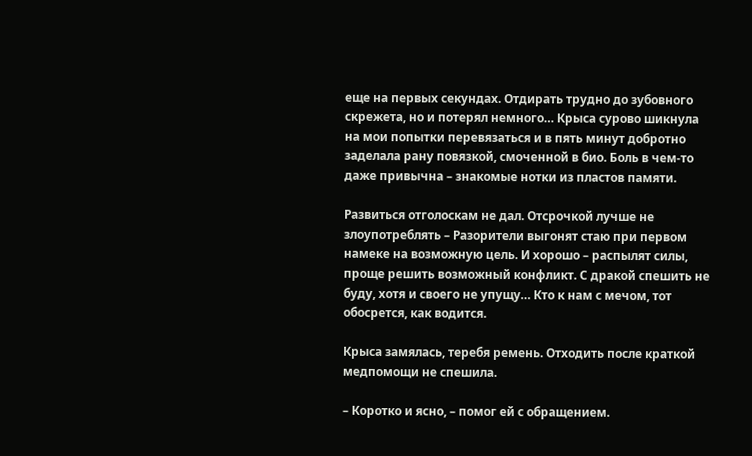еще на первых секундах. Отдирать трудно до зубовного скрежета, но и потерял немного… Крыса сурово шикнула на мои попытки перевязаться и в пять минут добротно заделала рану повязкой, смоченной в био. Боль в чем-то даже привычна – знакомые нотки из пластов памяти.

Развиться отголоскам не дал. Отсрочкой лучше не злоупотреблять – Разорители выгонят стаю при первом намеке на возможную цель. И хорошо – распылят силы, проще решить возможный конфликт. С дракой спешить не буду, хотя и своего не упущу… Кто к нам с мечом, тот обосрется, как водится.

Крыса замялась, теребя ремень. Отходить после краткой медпомощи не спешила.

– Коротко и ясно, – помог ей с обращением.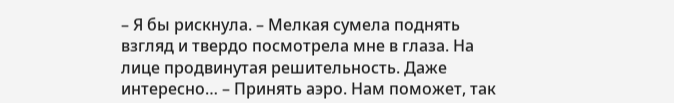– Я бы рискнула. – Мелкая сумела поднять взгляд и твердо посмотрела мне в глаза. На лице продвинутая решительность. Даже интересно… – Принять аэро. Нам поможет, так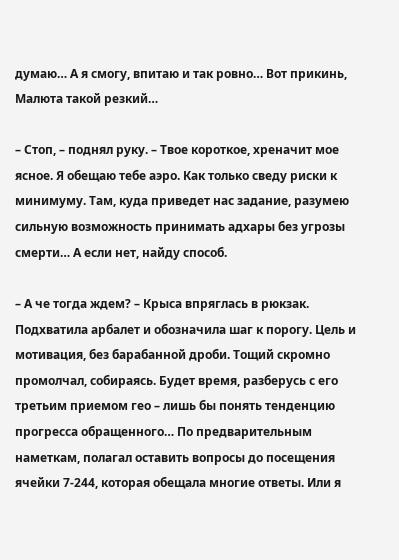думаю… А я смогу, впитаю и так ровно… Вот прикинь, Малюта такой резкий…

– Стоп, – поднял руку. – Твое короткое, хреначит мое ясное. Я обещаю тебе аэро. Как только сведу риски к минимуму. Там, куда приведет нас задание, разумею сильную возможность принимать адхары без угрозы смерти… А если нет, найду способ.

– А че тогда ждем? – Крыса впряглась в рюкзак. Подхватила арбалет и обозначила шаг к порогу. Цель и мотивация, без барабанной дроби. Тощий скромно промолчал, собираясь. Будет время, разберусь с его третьим приемом гео – лишь бы понять тенденцию прогресса обращенного… По предварительным наметкам, полагал оставить вопросы до посещения ячейки 7-244, которая обещала многие ответы. Или я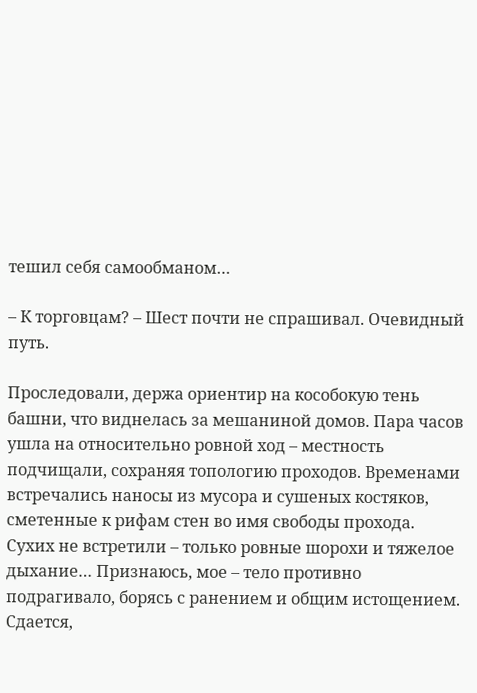тешил себя самообманом…

– К торговцам? – Шест почти не спрашивал. Очевидный путь.

Проследовали, держа ориентир на кособокую тень башни, что виднелась за мешаниной домов. Пара часов ушла на относительно ровной ход – местность подчищали, сохраняя топологию проходов. Временами встречались наносы из мусора и сушеных костяков, сметенные к рифам стен во имя свободы прохода. Сухих не встретили – только ровные шорохи и тяжелое дыхание… Признаюсь, мое – тело противно подрагивало, борясь с ранением и общим истощением. Сдается,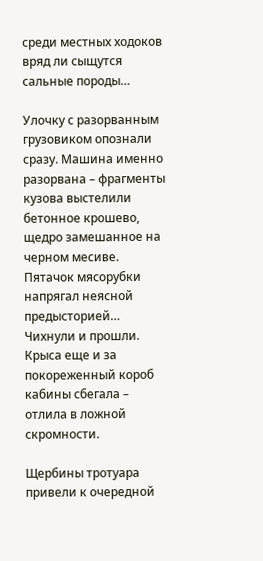среди местных ходоков вряд ли сыщутся сальные породы…

Улочку с разорванным грузовиком опознали сразу. Машина именно разорвана – фрагменты кузова выстелили бетонное крошево, щедро замешанное на черном месиве. Пятачок мясорубки напрягал неясной предысторией… Чихнули и прошли. Крыса еще и за покореженный короб кабины сбегала – отлила в ложной скромности.

Щербины тротуара привели к очередной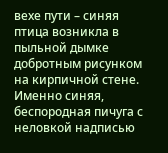вехе пути – синяя птица возникла в пыльной дымке добротным рисунком на кирпичной стене. Именно синяя, беспородная пичуга с неловкой надписью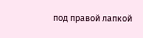под правой лапкой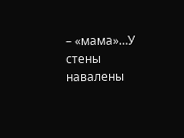– «мама»…У стены навалены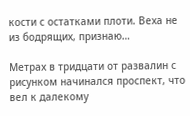кости с остатками плоти. Веха не из бодрящих, признаю…

Метрах в тридцати от развалин с рисунком начинался проспект, что вел к далекому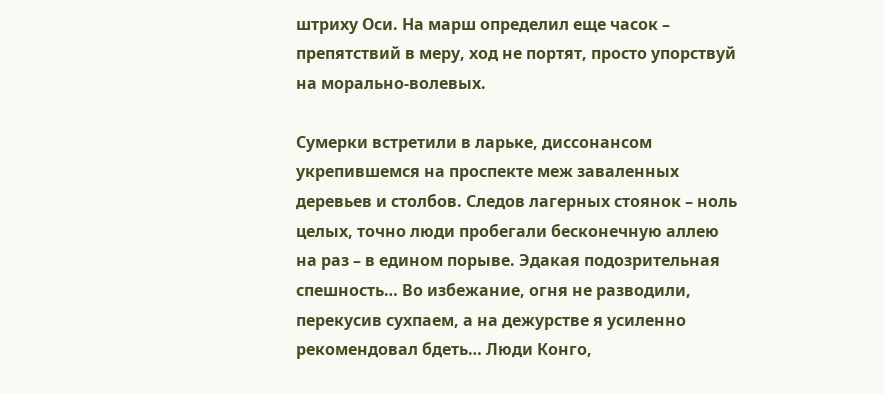штриху Оси. На марш определил еще часок – препятствий в меру, ход не портят, просто упорствуй на морально-волевых.

Сумерки встретили в ларьке, диссонансом укрепившемся на проспекте меж заваленных деревьев и столбов. Следов лагерных стоянок – ноль целых, точно люди пробегали бесконечную аллею на раз – в едином порыве. Эдакая подозрительная спешность… Во избежание, огня не разводили, перекусив сухпаем, а на дежурстве я усиленно рекомендовал бдеть… Люди Конго,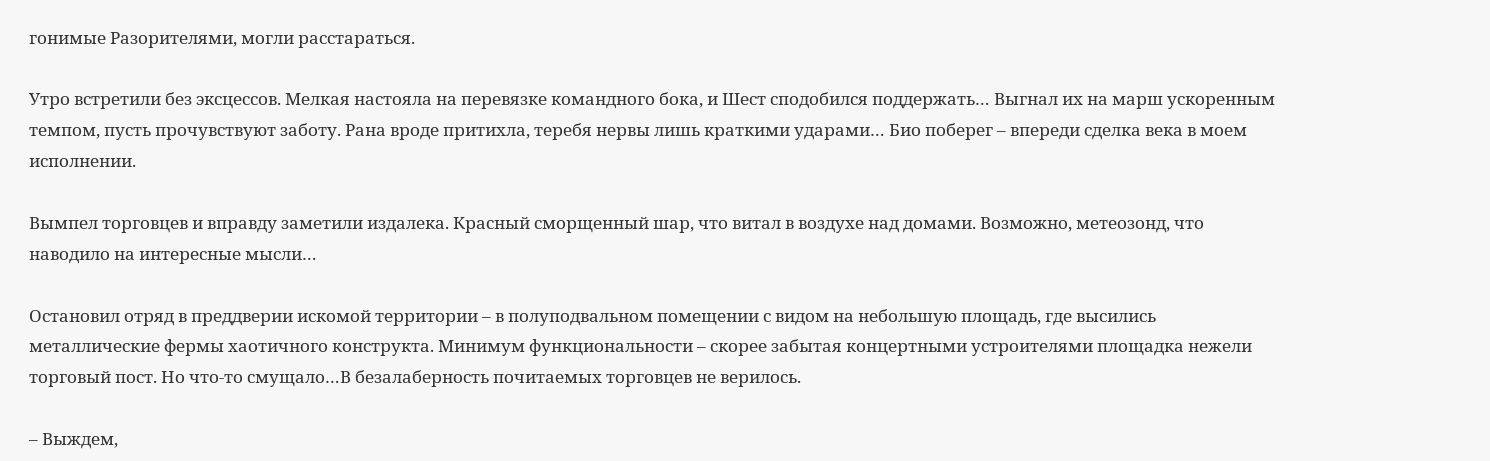гонимые Разорителями, могли расстараться.

Утро встретили без эксцессов. Мелкая настояла на перевязке командного бока, и Шест сподобился поддержать… Выгнал их на марш ускоренным темпом, пусть прочувствуют заботу. Рана вроде притихла, теребя нервы лишь краткими ударами… Био поберег – впереди сделка века в моем исполнении.

Вымпел торговцев и вправду заметили издалека. Красный сморщенный шар, что витал в воздухе над домами. Возможно, метеозонд, что наводило на интересные мысли…

Остановил отряд в преддверии искомой территории – в полуподвальном помещении с видом на небольшую площадь, где высились металлические фермы хаотичного конструкта. Минимум функциональности – скорее забытая концертными устроителями площадка нежели торговый пост. Но что-то смущало…В безалаберность почитаемых торговцев не верилось.

– Выждем,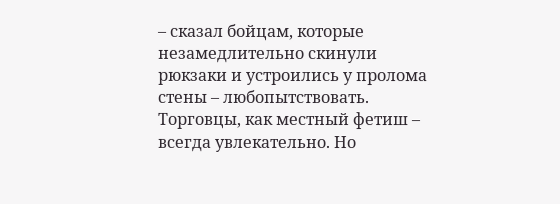– сказал бойцам, которые незамедлительно скинули рюкзаки и устроились у пролома стены – любопытствовать. Торговцы, как местный фетиш – всегда увлекательно. Но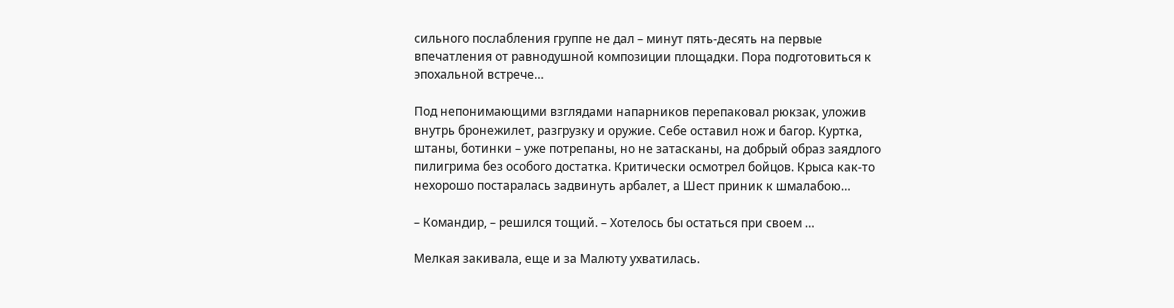сильного послабления группе не дал – минут пять-десять на первые впечатления от равнодушной композиции площадки. Пора подготовиться к эпохальной встрече…

Под непонимающими взглядами напарников перепаковал рюкзак, уложив внутрь бронежилет, разгрузку и оружие. Себе оставил нож и багор. Куртка, штаны, ботинки – уже потрепаны, но не затасканы, на добрый образ заядлого пилигрима без особого достатка. Критически осмотрел бойцов. Крыса как-то нехорошо постаралась задвинуть арбалет, а Шест приник к шмалабою…

– Командир, – решился тощий. – Хотелось бы остаться при своем …

Мелкая закивала, еще и за Малюту ухватилась.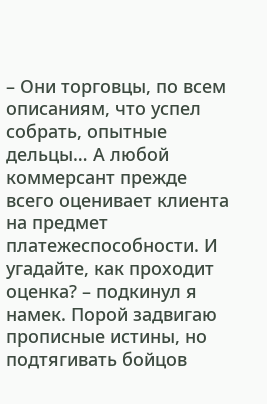– Они торговцы, по всем описаниям, что успел собрать, опытные дельцы… А любой коммерсант прежде всего оценивает клиента на предмет платежеспособности. И угадайте, как проходит оценка? – подкинул я намек. Порой задвигаю прописные истины, но подтягивать бойцов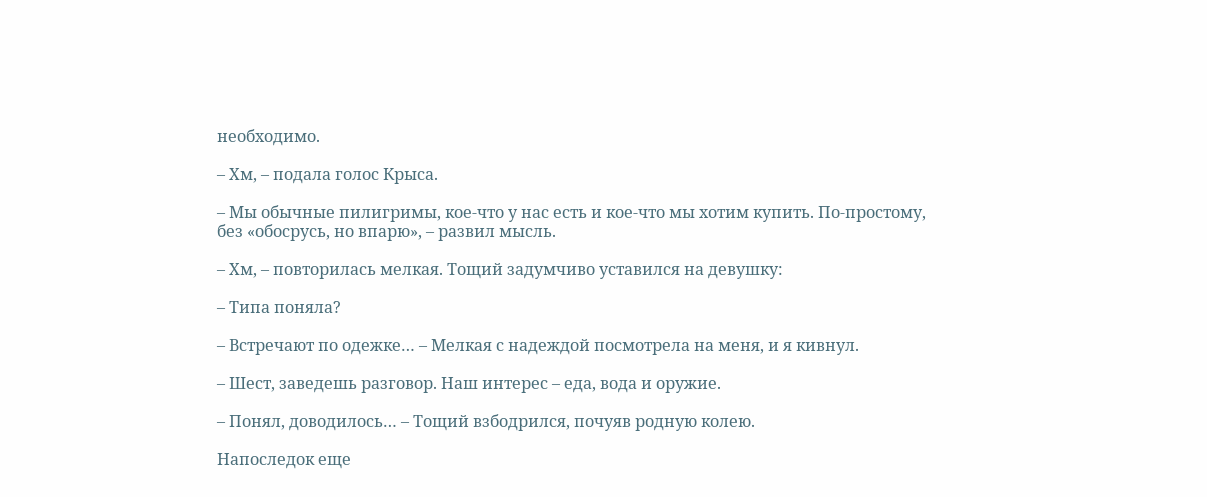необходимо.

– Хм, – подала голос Крыса.

– Мы обычные пилигримы, кое-что у нас есть и кое-что мы хотим купить. По-простому, без «обосрусь, но впарю», – развил мысль.

– Хм, – повторилась мелкая. Тощий задумчиво уставился на девушку:

– Типа поняла?

– Встречают по одежке… – Мелкая с надеждой посмотрела на меня, и я кивнул.

– Шест, заведешь разговор. Наш интерес – еда, вода и оружие.

– Понял, доводилось… – Тощий взбодрился, почуяв родную колею.

Напоследок еще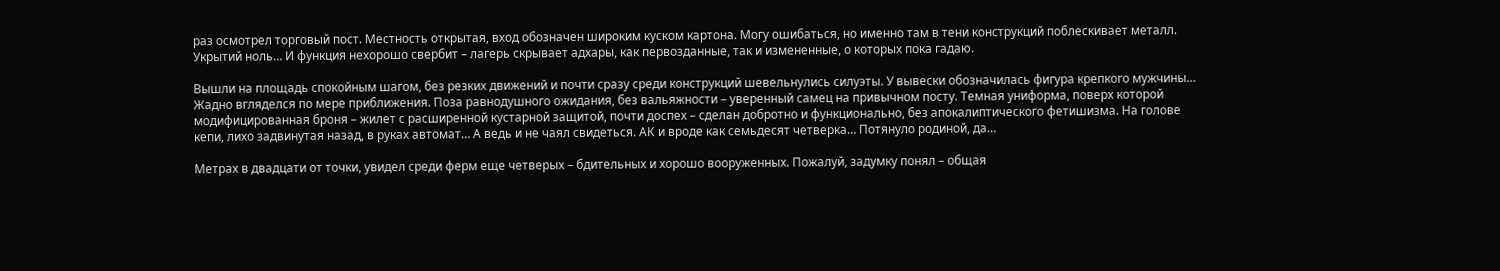раз осмотрел торговый пост. Местность открытая, вход обозначен широким куском картона. Могу ошибаться, но именно там в тени конструкций поблескивает металл. Укрытий ноль… И функция нехорошо свербит – лагерь скрывает адхары, как первозданные, так и измененные, о которых пока гадаю.

Вышли на площадь спокойным шагом, без резких движений и почти сразу среди конструкций шевельнулись силуэты. У вывески обозначилась фигура крепкого мужчины… Жадно вгляделся по мере приближения. Поза равнодушного ожидания, без вальяжности – уверенный самец на привычном посту. Темная униформа, поверх которой модифицированная броня – жилет с расширенной кустарной защитой, почти доспех – сделан добротно и функционально, без апокалиптического фетишизма. На голове кепи, лихо задвинутая назад, в руках автомат… А ведь и не чаял свидеться. АК и вроде как семьдесят четверка… Потянуло родиной, да…

Метрах в двадцати от точки, увидел среди ферм еще четверых – бдительных и хорошо вооруженных. Пожалуй, задумку понял – общая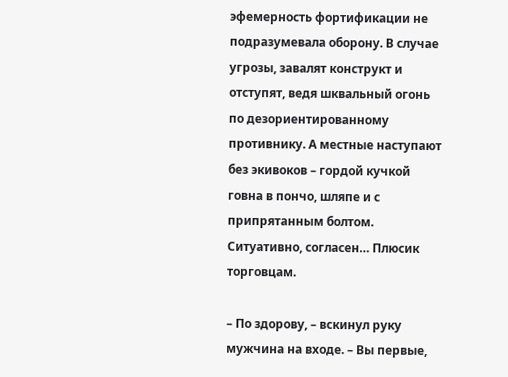эфемерность фортификации не подразумевала оборону. В случае угрозы, завалят конструкт и отступят, ведя шквальный огонь по дезориентированному противнику. А местные наступают без экивоков – гордой кучкой говна в пончо, шляпе и с припрятанным болтом. Ситуативно, согласен… Плюсик торговцам.

– По здорову, – вскинул руку мужчина на входе. – Вы первые,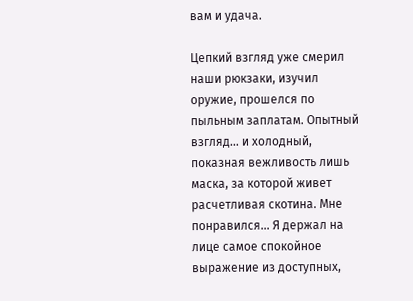вам и удача.

Цепкий взгляд уже смерил наши рюкзаки, изучил оружие, прошелся по пыльным заплатам. Опытный взгляд… и холодный, показная вежливость лишь маска, за которой живет расчетливая скотина. Мне понравился… Я держал на лице самое спокойное выражение из доступных,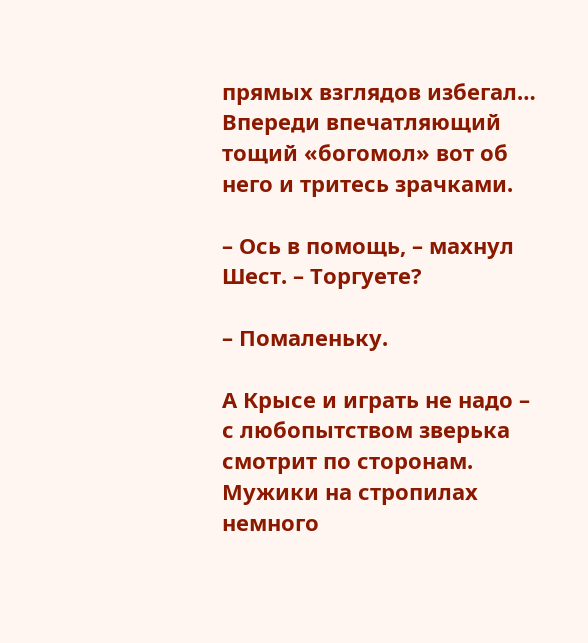прямых взглядов избегал… Впереди впечатляющий тощий «богомол» вот об него и тритесь зрачками.

– Ось в помощь, – махнул Шест. – Торгуете?

– Помаленьку.

А Крысе и играть не надо – с любопытством зверька смотрит по сторонам. Мужики на стропилах немного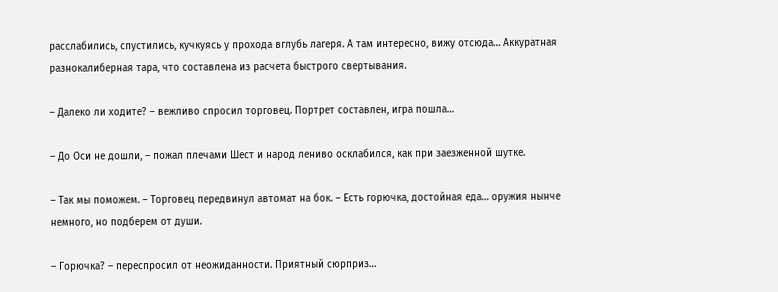расслабились, спустились, кучкуясь у прохода вглубь лагеря. А там интересно, вижу отсюда… Аккуратная разнокалиберная тара, что составлена из расчета быстрого свертывания.

– Далеко ли ходите? – вежливо спросил торговец. Портрет составлен, игра пошла…

– До Оси не дошли, – пожал плечами Шест и народ лениво осклабился, как при заезженной шутке.

– Так мы поможем. – Торговец передвинул автомат на бок. – Есть горючка, достойная еда… оружия нынче немного, но подберем от души.

– Горючка? – переспросил от неожиданности. Приятный сюрприз…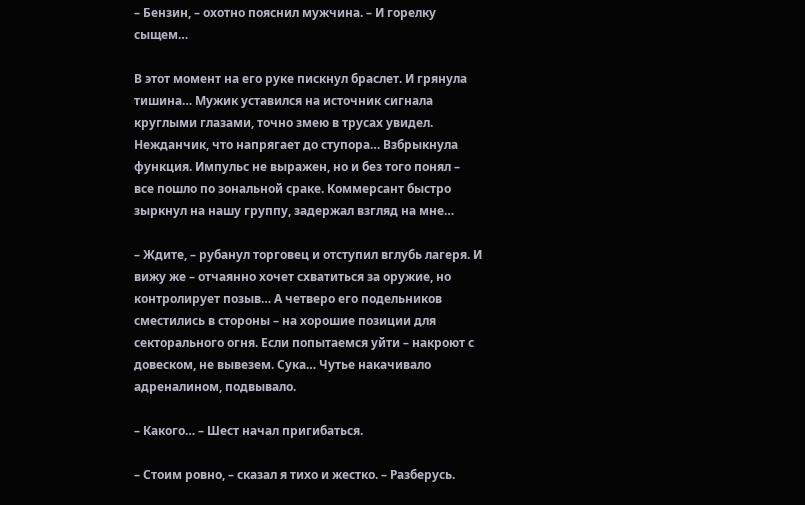– Бензин, – охотно пояснил мужчина. – И горелку сыщем…

В этот момент на его руке пискнул браслет. И грянула тишина… Мужик уставился на источник сигнала круглыми глазами, точно змею в трусах увидел. Нежданчик, что напрягает до ступора… Взбрыкнула функция. Импульс не выражен, но и без того понял – все пошло по зональной сраке. Коммерсант быстро зыркнул на нашу группу, задержал взгляд на мне…

– Ждите, – рубанул торговец и отступил вглубь лагеря. И вижу же – отчаянно хочет схватиться за оружие, но контролирует позыв… А четверо его подельников сместились в стороны – на хорошие позиции для секторального огня. Если попытаемся уйти – накроют с довеском, не вывезем. Сука… Чутье накачивало адреналином, подвывало.

– Какого… – Шест начал пригибаться.

– Стоим ровно, – сказал я тихо и жестко. – Разберусь.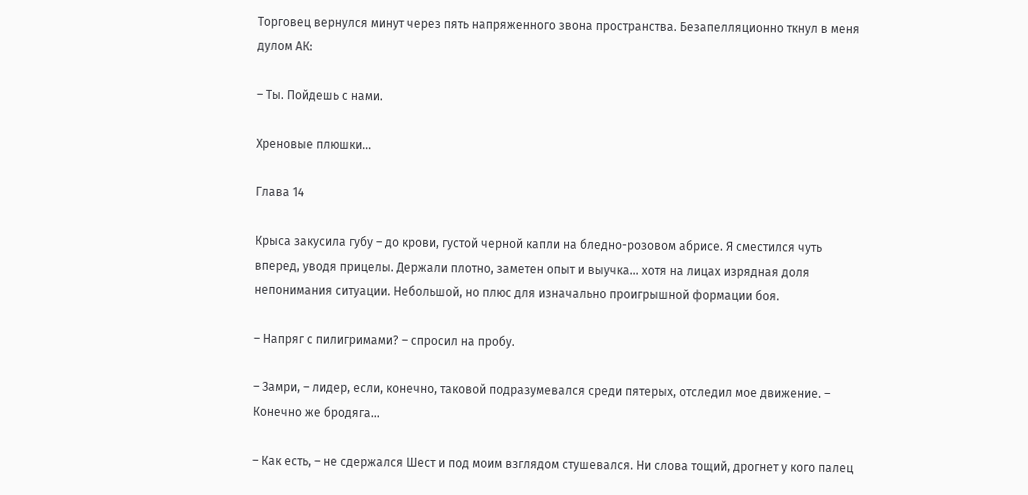Торговец вернулся минут через пять напряженного звона пространства. Безапелляционно ткнул в меня дулом АК:

– Ты. Пойдешь с нами.

Хреновые плюшки…

Глава 14

Крыса закусила губу – до крови, густой черной капли на бледно-розовом абрисе. Я сместился чуть вперед, уводя прицелы. Держали плотно, заметен опыт и выучка… хотя на лицах изрядная доля непонимания ситуации. Небольшой, но плюс для изначально проигрышной формации боя.

– Напряг с пилигримами? – спросил на пробу.

– Замри, – лидер, если, конечно, таковой подразумевался среди пятерых, отследил мое движение. – Конечно же бродяга…

– Как есть, – не сдержался Шест и под моим взглядом стушевался. Ни слова тощий, дрогнет у кого палец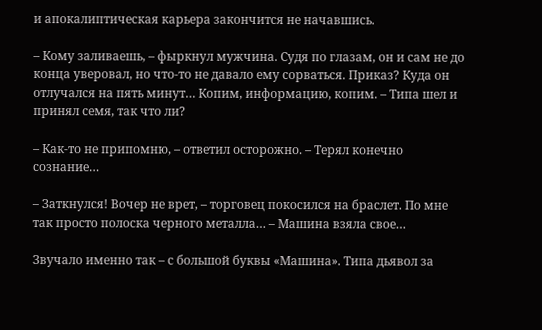и апокалиптическая карьера закончится не начавшись.

– Кому заливаешь, – фыркнул мужчина. Судя по глазам, он и сам не до конца уверовал, но что-то не давало ему сорваться. Приказ? Куда он отлучался на пять минут… Копим, информацию, копим. – Типа шел и принял семя, так что ли?

– Как-то не припомню, – ответил осторожно. – Терял конечно сознание…

– Заткнулся! Вочер не врет, – торговец покосился на браслет. По мне так просто полоска черного металла… – Машина взяла свое…

Звучало именно так – с большой буквы «Машина». Типа дьявол за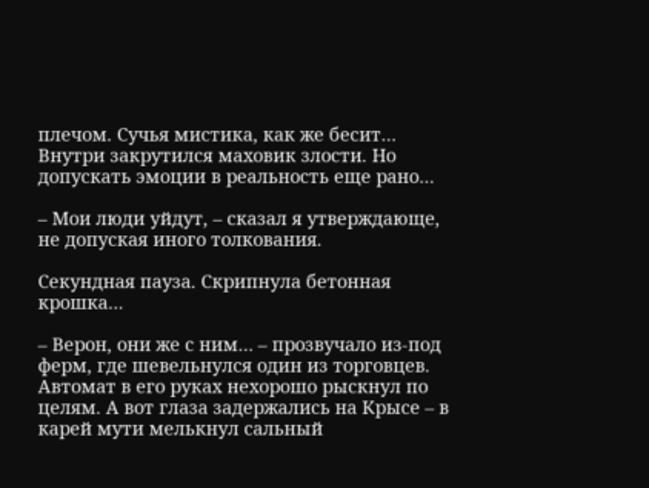плечом. Сучья мистика, как же бесит… Внутри закрутился маховик злости. Но допускать эмоции в реальность еще рано…

– Мои люди уйдут, – сказал я утверждающе, не допуская иного толкования.

Секундная пауза. Скрипнула бетонная крошка…

– Верон, они же с ним… – прозвучало из-под ферм, где шевельнулся один из торговцев. Автомат в его руках нехорошо рыскнул по целям. А вот глаза задержались на Крысе – в карей мути мелькнул сальный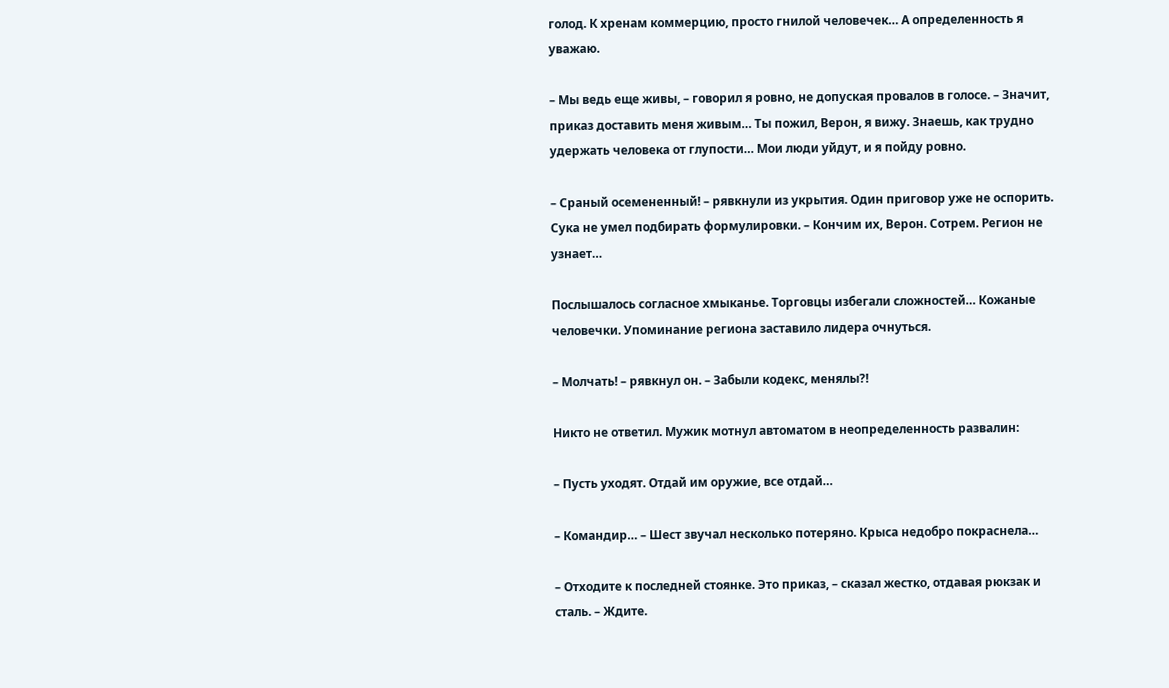голод. К хренам коммерцию, просто гнилой человечек… А определенность я уважаю.

– Мы ведь еще живы, – говорил я ровно, не допуская провалов в голосе. – Значит, приказ доставить меня живым… Ты пожил, Верон, я вижу. Знаешь, как трудно удержать человека от глупости… Мои люди уйдут, и я пойду ровно.

– Сраный осемененный! – рявкнули из укрытия. Один приговор уже не оспорить. Сука не умел подбирать формулировки. – Кончим их, Верон. Сотрем. Регион не узнает…

Послышалось согласное хмыканье. Торговцы избегали сложностей… Кожаные человечки. Упоминание региона заставило лидера очнуться.

– Молчать! – рявкнул он. – Забыли кодекс, менялы?!

Никто не ответил. Мужик мотнул автоматом в неопределенность развалин:

– Пусть уходят. Отдай им оружие, все отдай…

– Командир… – Шест звучал несколько потеряно. Крыса недобро покраснела…

– Отходите к последней стоянке. Это приказ, – сказал жестко, отдавая рюкзак и сталь. – Ждите.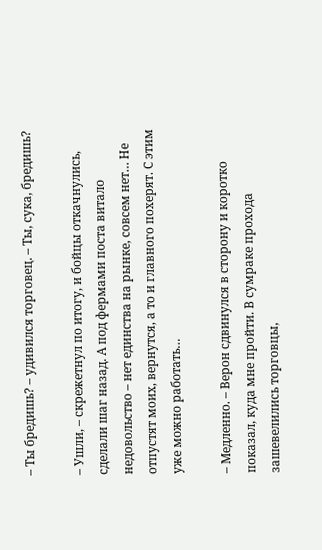– Ты бредишь? – удивился торговец. – Ты, сука, бредишь?

– Ушли, – скрежетнул по итогу, и бойцы откачнулись, сделали шаг назад. А под фермами поста витало недовольство – нет единства на рынке, совсем нет… Не отпустят моих, вернутся, а то и главного похерят. С этим уже можно работать…

– Медленно. – Верон сдвинулся в сторону и коротко показал, куда мне пройти. В сумраке прохода зашевелились торговцы,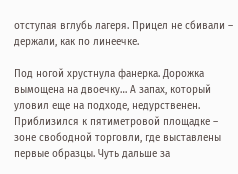отступая вглубь лагеря. Прицел не сбивали – держали, как по линеечке.

Под ногой хрустнула фанерка. Дорожка вымощена на двоечку… А запах, который уловил еще на подходе, недурственен. Приблизился к пятиметровой площадке – зоне свободной торговли, где выставлены первые образцы. Чуть дальше за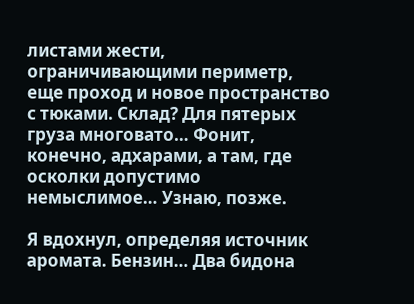листами жести, ограничивающими периметр, еще проход и новое пространство с тюками. Склад? Для пятерых груза многовато… Фонит, конечно, адхарами, а там, где осколки допустимо немыслимое… Узнаю, позже.

Я вдохнул, определяя источник аромата. Бензин… Два бидона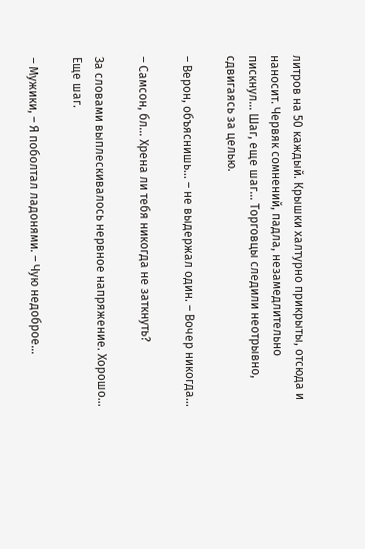литров на 50 каждый. Крышки халтурно прикрыты, отсюда и наносит. Червяк сомнений, падла, незамедлительно пискнул… Шаг, еще шаг… Торговцы следили неотрывно, сдвигаясь за целью.

– Верон, объяснишь… – не выдержал один. – Вочер никогда…

– Самсон, бл… Хрена ли тебя никогда не заткнуть?

За словами выплескивалось нервное напряжение. Хорошо… Еще шаг.

– Мужики, – Я поболтал ладонями. – Чую недоброе…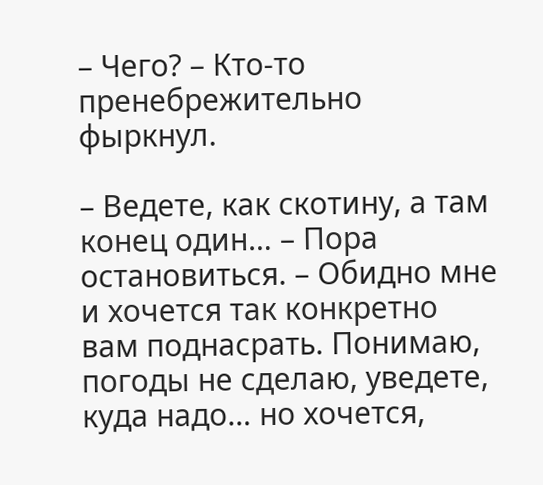– Чего? – Кто-то пренебрежительно фыркнул.

– Ведете, как скотину, а там конец один… – Пора остановиться. – Обидно мне и хочется так конкретно вам поднасрать. Понимаю, погоды не сделаю, уведете, куда надо… но хочется,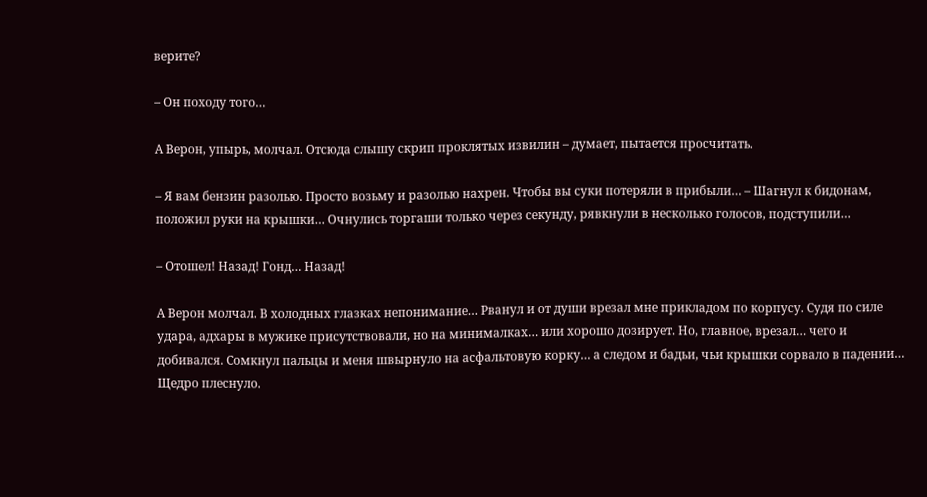верите?

– Он походу того…

А Верон, упырь, молчал. Отсюда слышу скрип проклятых извилин – думает, пытается просчитать.

– Я вам бензин разолью. Просто возьму и разолью нахрен. Чтобы вы суки потеряли в прибыли… – Шагнул к бидонам, положил руки на крышки… Очнулись торгаши только через секунду, рявкнули в несколько голосов, подступили…

– Отошел! Назад! Гонд… Назад!

А Верон молчал. В холодных глазках непонимание… Рванул и от души врезал мне прикладом по корпусу. Судя по силе удара, адхары в мужике присутствовали, но на минималках… или хорошо дозирует. Но, главное, врезал… чего и добивался. Сомкнул пальцы и меня швырнуло на асфальтовую корку… а следом и бадьи, чьи крышки сорвало в падении… Щедро плеснуло.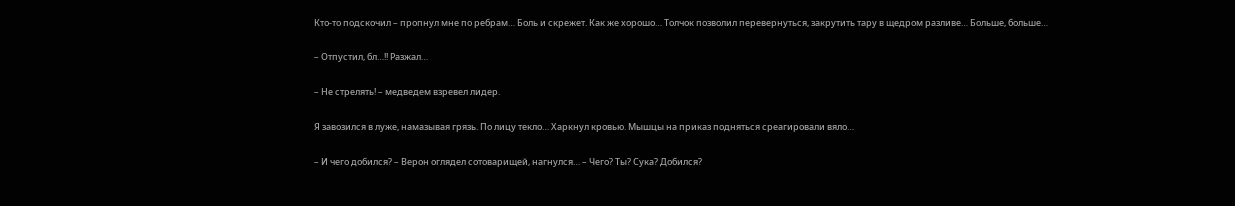Кто-то подскочил – пропнул мне по ребрам… Боль и скрежет. Как же хорошо… Толчок позволил перевернуться, закрутить тару в щедром разливе… Больше, больше…

– Отпустил, бл…!! Разжал…

– Не стрелять! – медведем взревел лидер.

Я завозился в луже, намазывая грязь. По лицу текло… Харкнул кровью. Мышцы на приказ подняться среагировали вяло…

– И чего добился? – Верон оглядел сотоварищей, нагнулся… – Чего? Ты? Сука? Добился?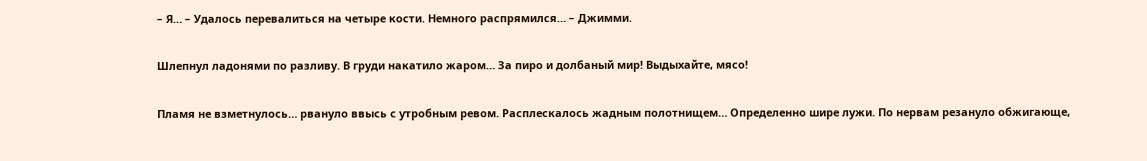– Я… – Удалось перевалиться на четыре кости. Немного распрямился… – Джимми.

Шлепнул ладонями по разливу. В груди накатило жаром… За пиро и долбаный мир! Выдыхайте, мясо!

Пламя не взметнулось… рвануло ввысь с утробным ревом. Расплескалось жадным полотнищем… Определенно шире лужи. По нервам резануло обжигающе,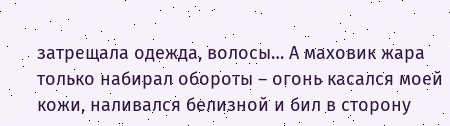затрещала одежда, волосы… А маховик жара только набирал обороты – огонь касался моей кожи, наливался белизной и бил в сторону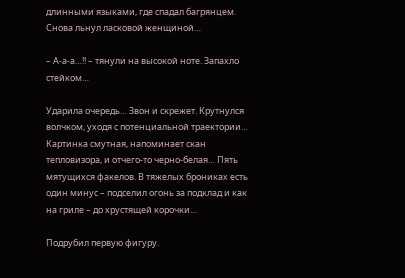длинными языками, где спадал багрянцем. Снова льнул ласковой женщиной…

– А-а-а…!! – тянули на высокой ноте. Запахло стейком…

Ударила очередь… Звон и скрежет. Крутнулся волчком, уходя с потенциальной траектории… Картинка смутная, напоминает скан тепловизора, и отчего-то черно-белая… Пять мятущихся факелов. В тяжелых брониках есть один минус – подселил огонь за подклад и как на гриле – до хрустящей корочки…

Подрубил первую фигуру.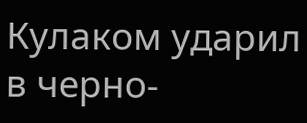Кулаком ударил в черно-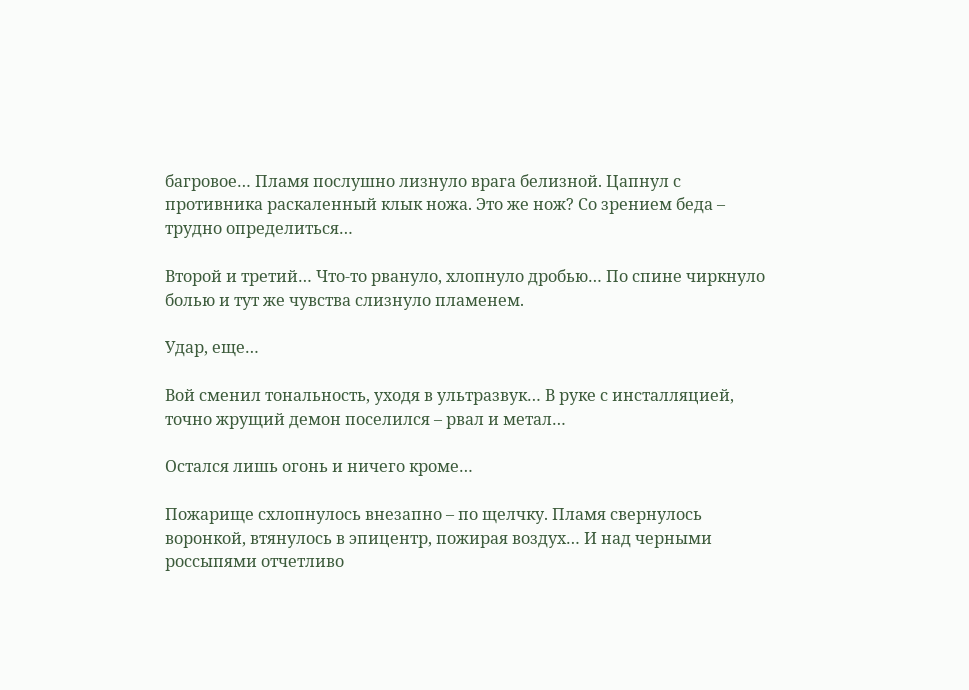багровое… Пламя послушно лизнуло врага белизной. Цапнул с противника раскаленный клык ножа. Это же нож? Со зрением беда – трудно определиться…

Второй и третий… Что-то рвануло, хлопнуло дробью… По спине чиркнуло болью и тут же чувства слизнуло пламенем.

Удар, еще…

Вой сменил тональность, уходя в ультразвук… В руке с инсталляцией, точно жрущий демон поселился – рвал и метал…

Остался лишь огонь и ничего кроме…

Пожарище схлопнулось внезапно – по щелчку. Пламя свернулось воронкой, втянулось в эпицентр, пожирая воздух… И над черными россыпями отчетливо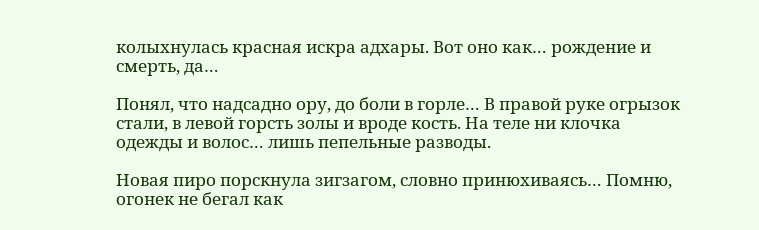колыхнулась красная искра адхары. Вот оно как… рождение и смерть, да…

Понял, что надсадно ору, до боли в горле… В правой руке огрызок стали, в левой горсть золы и вроде кость. На теле ни клочка одежды и волос… лишь пепельные разводы.

Новая пиро порскнула зигзагом, словно принюхиваясь… Помню, огонек не бегал как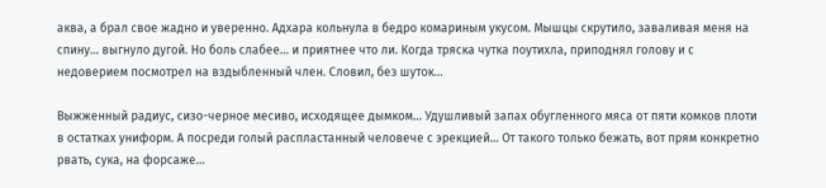аква, а брал свое жадно и уверенно. Адхара кольнула в бедро комариным укусом. Мышцы скрутило, заваливая меня на спину… выгнуло дугой. Но боль слабее… и приятнее что ли. Когда тряска чутка поутихла, приподнял голову и с недоверием посмотрел на вздыбленный член. Словил, без шуток…

Выжженный радиус, сизо-черное месиво, исходящее дымком… Удушливый запах обугленного мяса от пяти комков плоти в остатках униформ. А посреди голый распластанный человече с эрекцией… От такого только бежать, вот прям конкретно рвать, сука, на форсаже…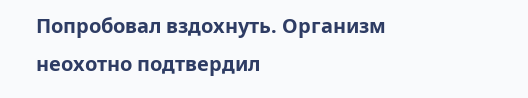Попробовал вздохнуть. Организм неохотно подтвердил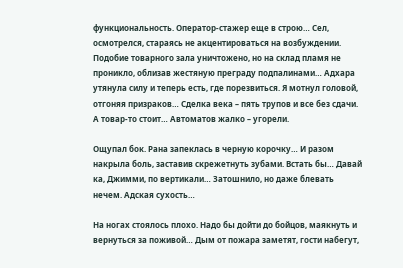функциональность. Оператор-стажер еще в строю… Сел, осмотрелся, стараясь не акцентироваться на возбуждении. Подобие товарного зала уничтожено, но на склад пламя не проникло, облизав жестяную преграду подпалинами… Адхара утянула силу и теперь есть, где порезвиться. Я мотнул головой, отгоняя призраков… Сделка века – пять трупов и все без сдачи. А товар-то стоит… Автоматов жалко – угорели.

Ощупал бок. Рана запеклась в черную корочку… И разом накрыла боль, заставив скрежетнуть зубами. Встать бы… Давай ка, Джимми, по вертикали… Затошнило, но даже блевать нечем. Адская сухость…

На ногах стоялось плохо. Надо бы дойти до бойцов, маякнуть и вернуться за поживой… Дым от пожара заметят, гости набегут,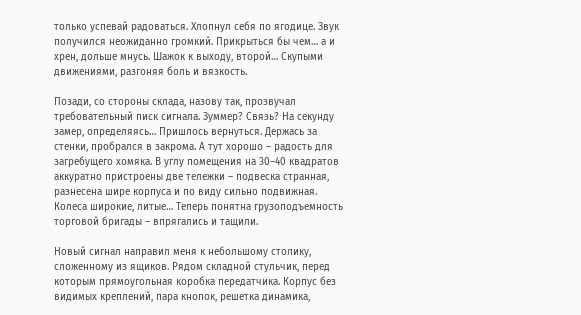только успевай радоваться. Хлопнул себя по ягодице. Звук получился неожиданно громкий. Прикрыться бы чем… а и хрен, дольше мнусь. Шажок к выходу, второй… Скупыми движениями, разгоняя боль и вязкость.

Позади, со стороны склада, назову так, прозвучал требовательный писк сигнала. Зуммер? Связь? На секунду замер, определяясь… Пришлось вернуться. Держась за стенки, пробрался в закрома. А тут хорошо – радость для загребущего хомяка. В углу помещения на 30–40 квадратов аккуратно пристроены две тележки – подвеска странная, разнесена шире корпуса и по виду сильно подвижная. Колеса широкие, литые… Теперь понятна грузоподъемность торговой бригады – впрягались и тащили.

Новый сигнал направил меня к небольшому столику, сложенному из ящиков. Рядом складной стульчик, перед которым прямоугольная коробка передатчика. Корпус без видимых креплений, пара кнопок, решетка динамика,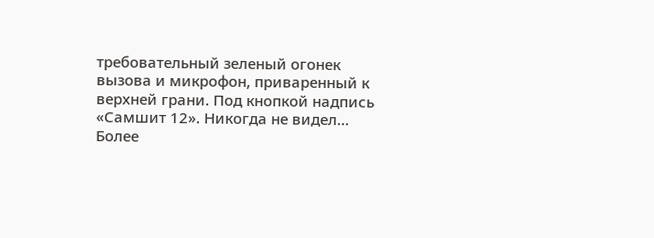требовательный зеленый огонек вызова и микрофон, приваренный к верхней грани. Под кнопкой надпись «Самшит 12». Никогда не видел… Более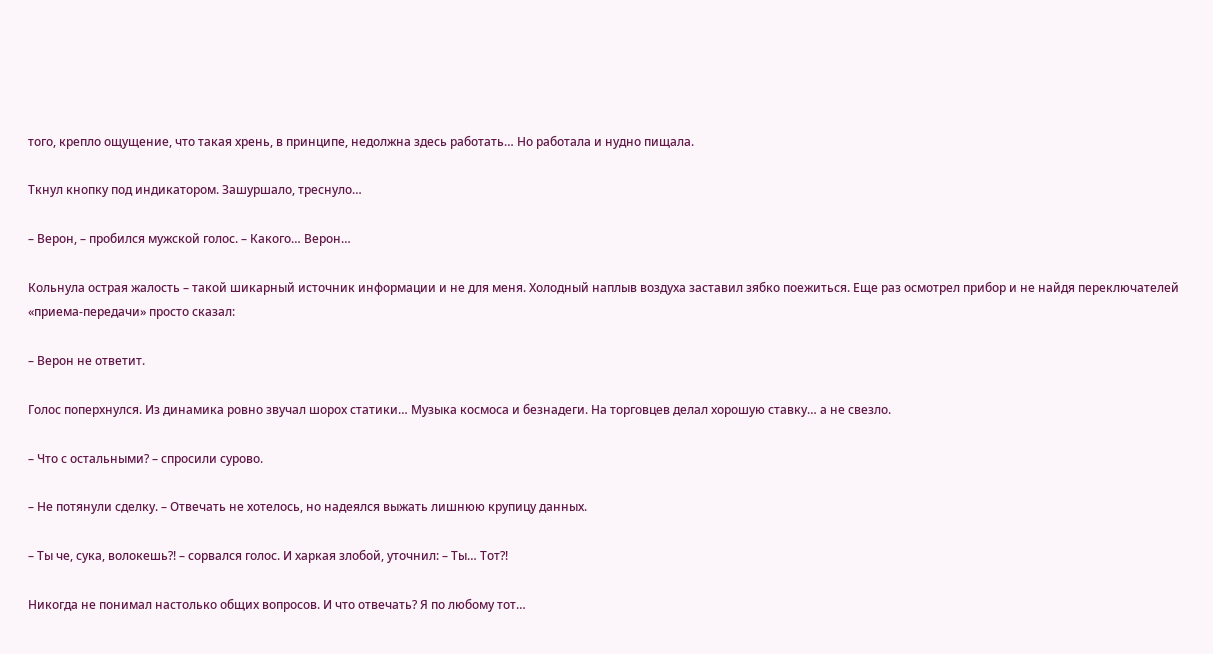того, крепло ощущение, что такая хрень, в принципе, недолжна здесь работать… Но работала и нудно пищала.

Ткнул кнопку под индикатором. Зашуршало, треснуло…

– Верон, – пробился мужской голос. – Какого… Верон…

Кольнула острая жалость – такой шикарный источник информации и не для меня. Холодный наплыв воздуха заставил зябко поежиться. Еще раз осмотрел прибор и не найдя переключателей «приема-передачи» просто сказал:

– Верон не ответит.

Голос поперхнулся. Из динамика ровно звучал шорох статики… Музыка космоса и безнадеги. На торговцев делал хорошую ставку… а не свезло.

– Что с остальными? – спросили сурово.

– Не потянули сделку. – Отвечать не хотелось, но надеялся выжать лишнюю крупицу данных.

– Ты че, сука, волокешь?! – сорвался голос. И харкая злобой, уточнил: – Ты… Тот?!

Никогда не понимал настолько общих вопросов. И что отвечать? Я по любому тот…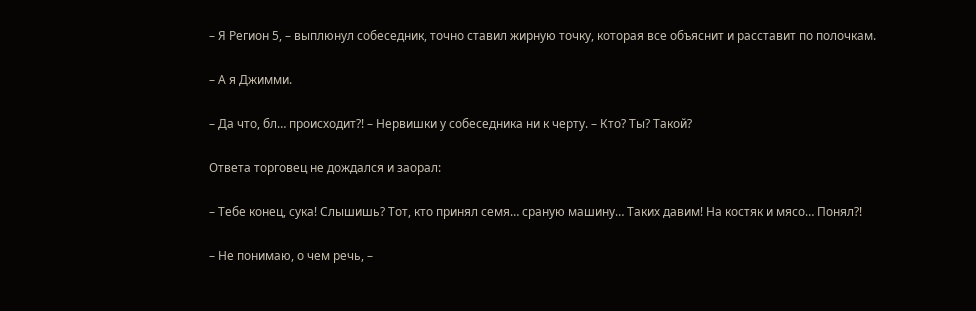– Я Регион 5, – выплюнул собеседник, точно ставил жирную точку, которая все объяснит и расставит по полочкам.

– А я Джимми.

– Да что, бл… происходит?! – Нервишки у собеседника ни к черту. – Кто? Ты? Такой?

Ответа торговец не дождался и заорал:

– Тебе конец, сука! Слышишь? Тот, кто принял семя… сраную машину… Таких давим! На костяк и мясо… Понял?!

– Не понимаю, о чем речь, –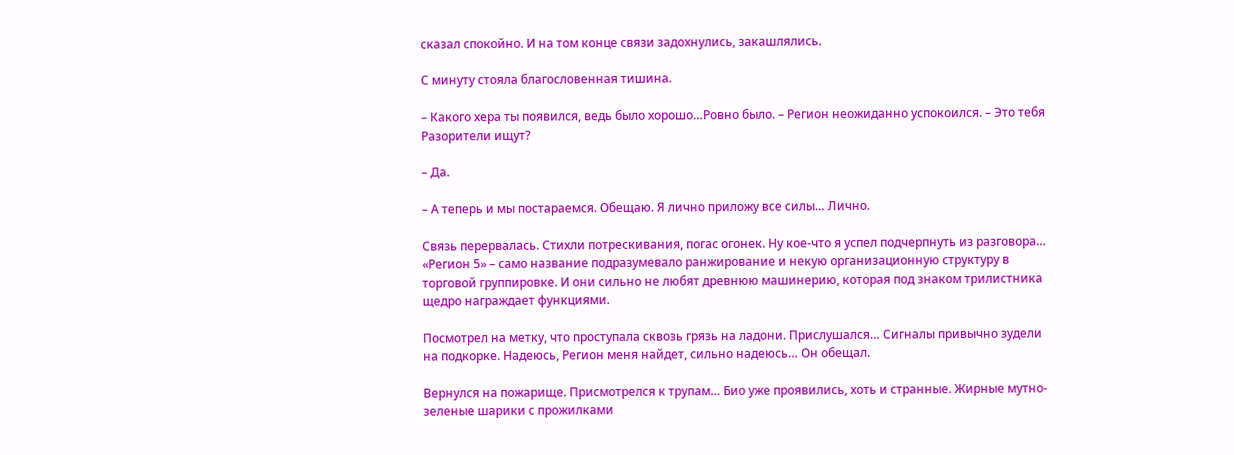сказал спокойно. И на том конце связи задохнулись, закашлялись.

С минуту стояла благословенная тишина.

– Какого хера ты появился, ведь было хорошо…Ровно было. – Регион неожиданно успокоился. – Это тебя Разорители ищут?

– Да.

– А теперь и мы постараемся. Обещаю. Я лично приложу все силы… Лично.

Связь перервалась. Стихли потрескивания, погас огонек. Ну кое-что я успел подчерпнуть из разговора… «Регион 5» – само название подразумевало ранжирование и некую организационную структуру в торговой группировке. И они сильно не любят древнюю машинерию, которая под знаком трилистника щедро награждает функциями.

Посмотрел на метку, что проступала сквозь грязь на ладони. Прислушался… Сигналы привычно зудели на подкорке. Надеюсь, Регион меня найдет, сильно надеюсь… Он обещал.

Вернулся на пожарище. Присмотрелся к трупам… Био уже проявились, хоть и странные. Жирные мутно-зеленые шарики с прожилками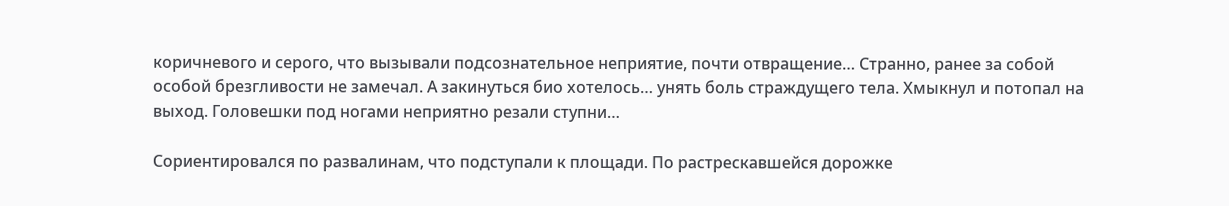коричневого и серого, что вызывали подсознательное неприятие, почти отвращение… Странно, ранее за собой особой брезгливости не замечал. А закинуться био хотелось… унять боль страждущего тела. Хмыкнул и потопал на выход. Головешки под ногами неприятно резали ступни…

Сориентировался по развалинам, что подступали к площади. По растрескавшейся дорожке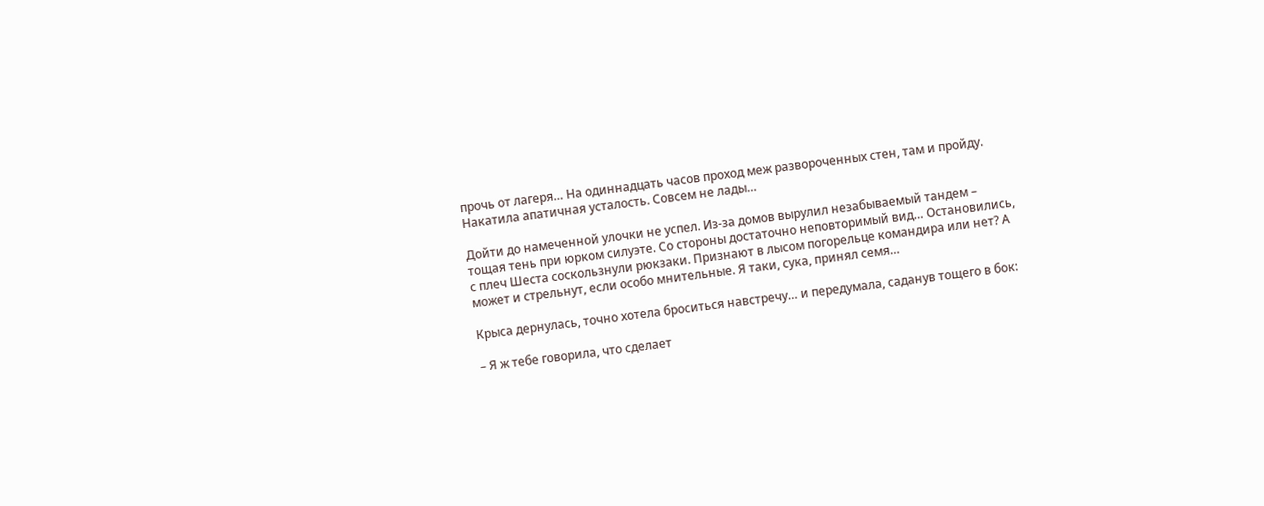прочь от лагеря… На одиннадцать часов проход меж развороченных стен, там и пройду. Накатила апатичная усталость. Совсем не лады…

Дойти до намеченной улочки не успел. Из-за домов вырулил незабываемый тандем – тощая тень при юрком силуэте. Со стороны достаточно неповторимый вид… Остановились, с плеч Шеста соскользнули рюкзаки. Признают в лысом погорельце командира или нет? А может и стрельнут, если особо мнительные. Я таки, сука, принял семя…

Крыса дернулась, точно хотела броситься навстречу… и передумала, саданув тощего в бок:

– Я ж тебе говорила, что сделает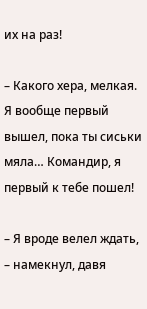их на раз!

– Какого хера, мелкая. Я вообще первый вышел, пока ты сиськи мяла… Командир, я первый к тебе пошел!

– Я вроде велел ждать, – намекнул, давя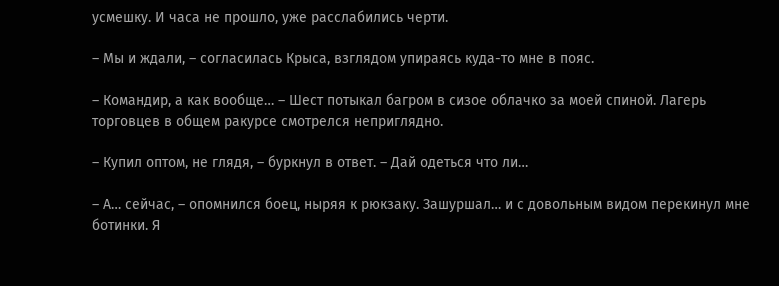усмешку. И часа не прошло, уже расслабились черти.

– Мы и ждали, – согласилась Крыса, взглядом упираясь куда-то мне в пояс.

– Командир, а как вообще… – Шест потыкал багром в сизое облачко за моей спиной. Лагерь торговцев в общем ракурсе смотрелся неприглядно.

– Купил оптом, не глядя, – буркнул в ответ. – Дай одеться что ли…

– А… сейчас, – опомнился боец, ныряя к рюкзаку. Зашуршал… и с довольным видом перекинул мне ботинки. Я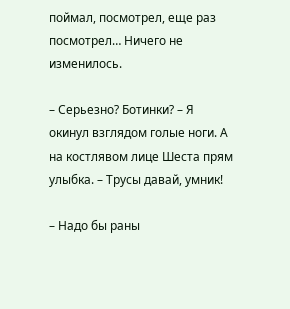поймал, посмотрел, еще раз посмотрел… Ничего не изменилось.

– Серьезно? Ботинки? – Я окинул взглядом голые ноги. А на костлявом лице Шеста прям улыбка. – Трусы давай, умник!

– Надо бы раны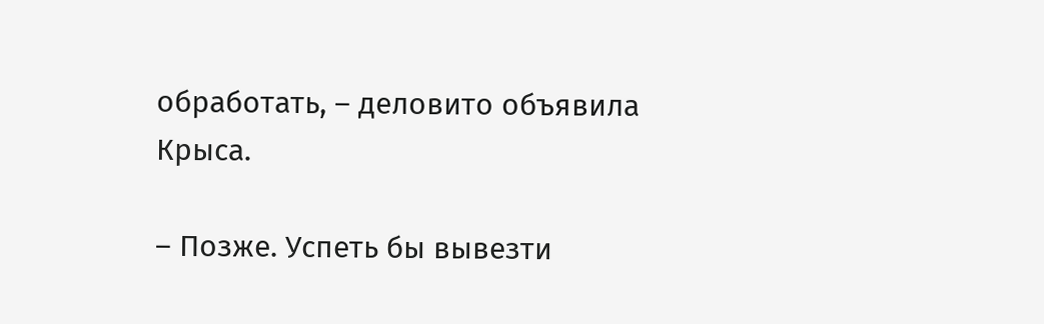обработать, – деловито объявила Крыса.

– Позже. Успеть бы вывезти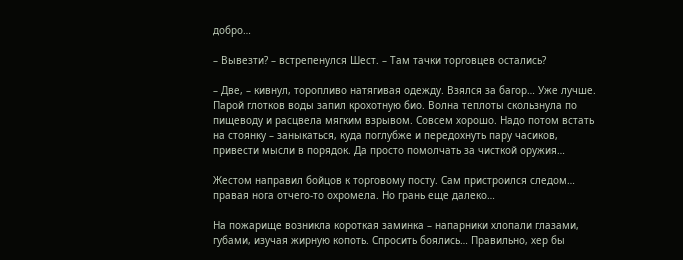добро…

– Вывезти? – встрепенулся Шест. – Там тачки торговцев остались?

– Две, – кивнул, торопливо натягивая одежду. Взялся за багор… Уже лучше. Парой глотков воды запил крохотную био. Волна теплоты скользнула по пищеводу и расцвела мягким взрывом. Совсем хорошо. Надо потом встать на стоянку – заныкаться, куда поглубже и передохнуть пару часиков, привести мысли в порядок. Да просто помолчать за чисткой оружия…

Жестом направил бойцов к торговому посту. Сам пристроился следом… правая нога отчего-то охромела. Но грань еще далеко…

На пожарище возникла короткая заминка – напарники хлопали глазами, губами, изучая жирную копоть. Спросить боялись… Правильно, хер бы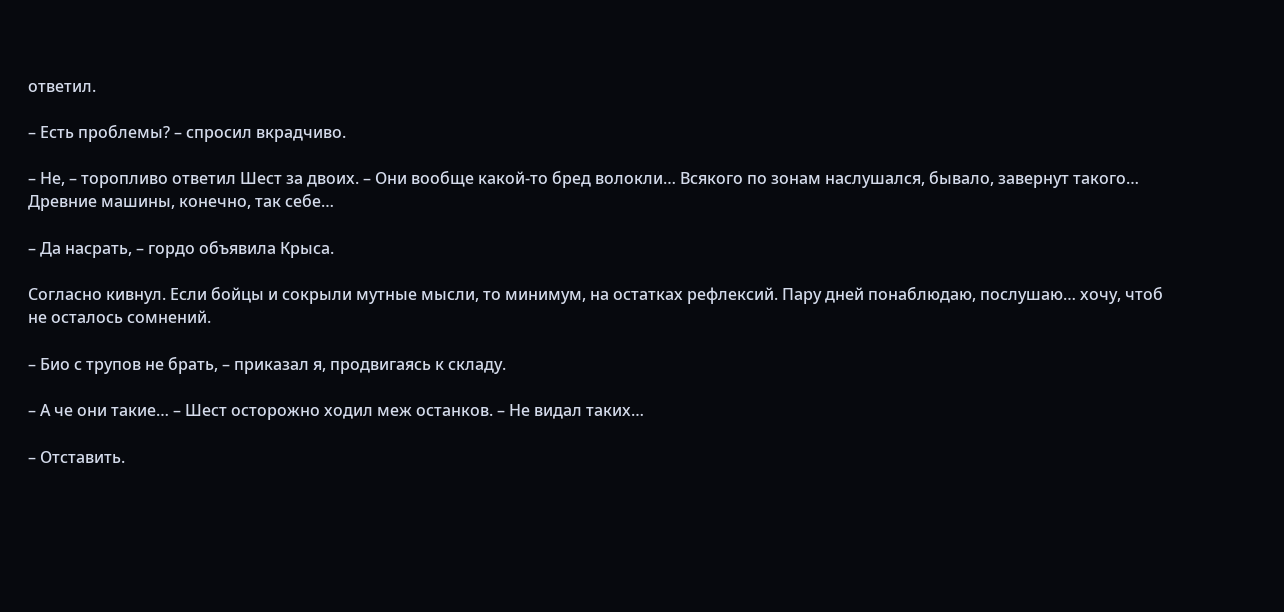ответил.

– Есть проблемы? – спросил вкрадчиво.

– Не, – торопливо ответил Шест за двоих. – Они вообще какой-то бред волокли… Всякого по зонам наслушался, бывало, завернут такого… Древние машины, конечно, так себе…

– Да насрать, – гордо объявила Крыса.

Согласно кивнул. Если бойцы и сокрыли мутные мысли, то минимум, на остатках рефлексий. Пару дней понаблюдаю, послушаю… хочу, чтоб не осталось сомнений.

– Био с трупов не брать, – приказал я, продвигаясь к складу.

– А че они такие… – Шест осторожно ходил меж останков. – Не видал таких…

– Отставить.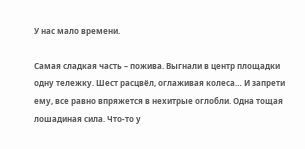У нас мало времени.

Самая сладкая часть – пожива. Выгнали в центр площадки одну тележку. Шест расцвёл, оглаживая колеса… И запрети ему, все равно впряжется в нехитрые оглобли. Одна тощая лошадиная сила. Что-то у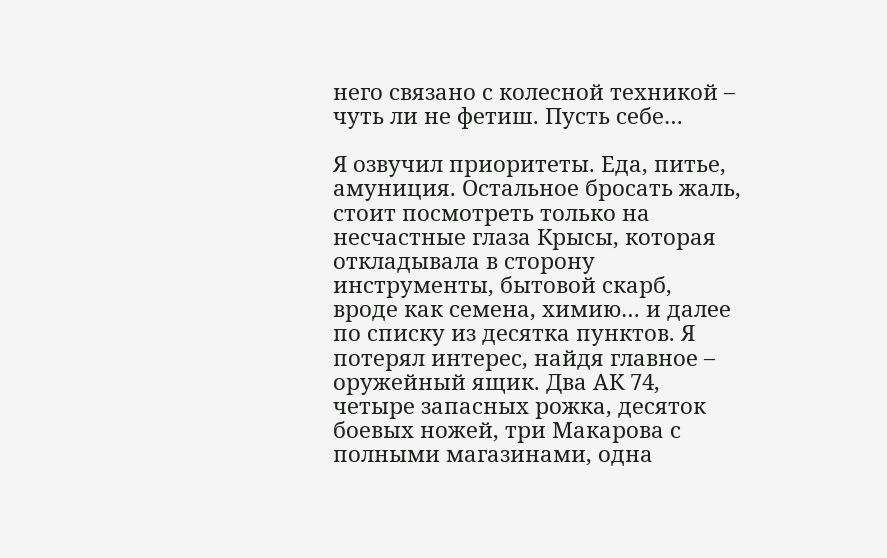него связано с колесной техникой – чуть ли не фетиш. Пусть себе…

Я озвучил приоритеты. Еда, питье, амуниция. Остальное бросать жаль, стоит посмотреть только на несчастные глаза Крысы, которая откладывала в сторону инструменты, бытовой скарб, вроде как семена, химию… и далее по списку из десятка пунктов. Я потерял интерес, найдя главное – оружейный ящик. Два АК 74, четыре запасных рожка, десяток боевых ножей, три Макарова с полными магазинами, одна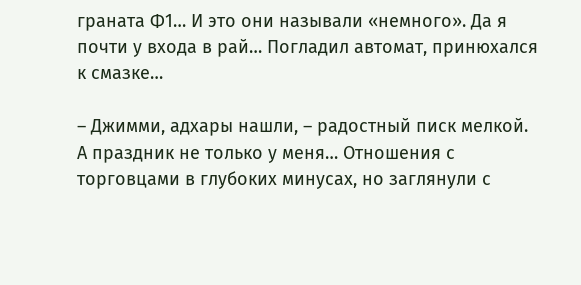граната Ф1… И это они называли «немного». Да я почти у входа в рай… Погладил автомат, принюхался к смазке…

– Джимми, адхары нашли, – радостный писк мелкой. А праздник не только у меня… Отношения с торговцами в глубоких минусах, но заглянули с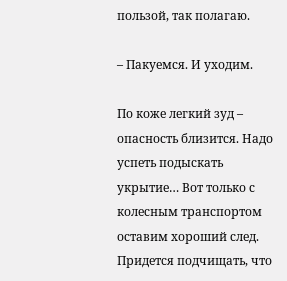пользой, так полагаю.

– Пакуемся. И уходим.

По коже легкий зуд – опасность близится. Надо успеть подыскать укрытие… Вот только с колесным транспортом оставим хороший след. Придется подчищать, что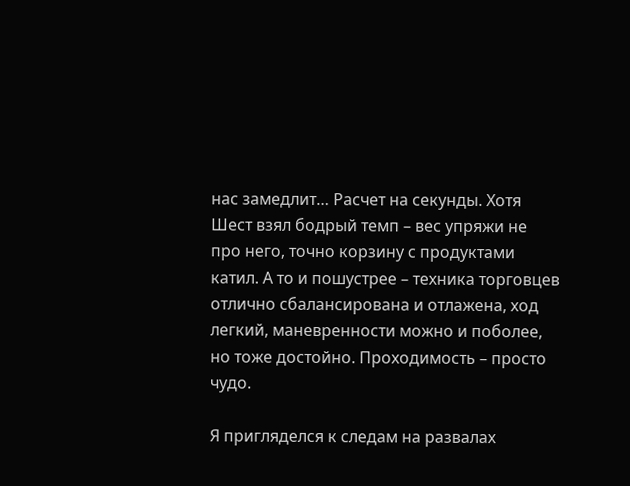нас замедлит… Расчет на секунды. Хотя Шест взял бодрый темп – вес упряжи не про него, точно корзину с продуктами катил. А то и пошустрее – техника торговцев отлично сбалансирована и отлажена, ход легкий, маневренности можно и поболее, но тоже достойно. Проходимость – просто чудо.

Я пригляделся к следам на развалах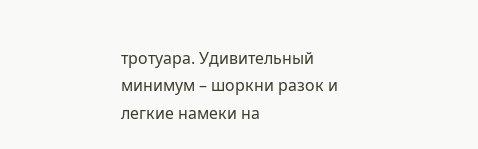тротуара. Удивительный минимум – шоркни разок и легкие намеки на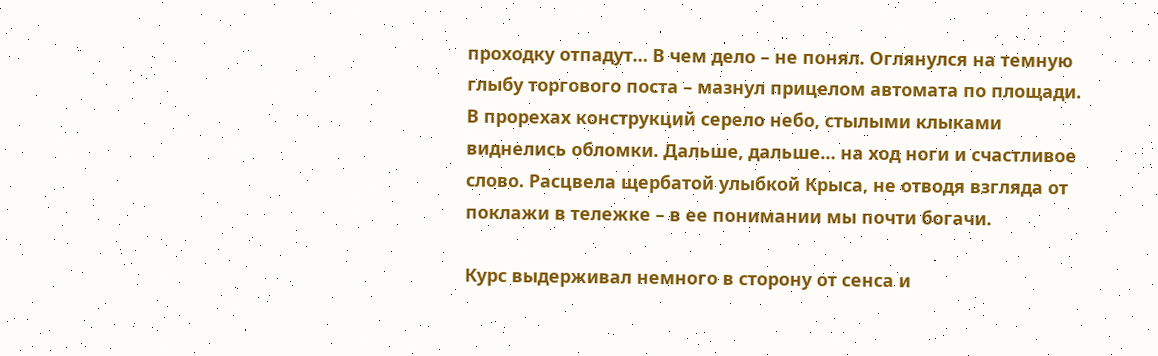проходку отпадут… В чем дело – не понял. Оглянулся на темную глыбу торгового поста – мазнул прицелом автомата по площади. В прорехах конструкций серело небо, стылыми клыками виднелись обломки. Дальше, дальше… на ход ноги и счастливое слово. Расцвела щербатой улыбкой Крыса, не отводя взгляда от поклажи в тележке – в ее понимании мы почти богачи.

Курс выдерживал немного в сторону от сенса и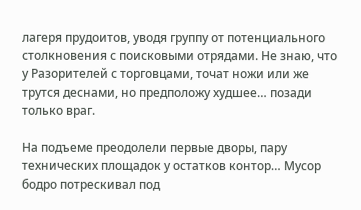лагеря прудоитов, уводя группу от потенциального столкновения с поисковыми отрядами. Не знаю, что у Разорителей с торговцами, точат ножи или же трутся деснами, но предположу худшее… позади только враг.

На подъеме преодолели первые дворы, пару технических площадок у остатков контор… Мусор бодро потрескивал под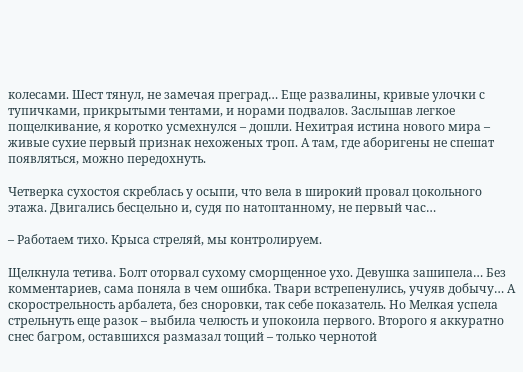колесами. Шест тянул, не замечая преград… Еще развалины, кривые улочки с тупичками, прикрытыми тентами, и норами подвалов. Заслышав легкое пощелкивание, я коротко усмехнулся – дошли. Нехитрая истина нового мира – живые сухие первый признак нехоженых троп. А там, где аборигены не спешат появляться, можно передохнуть.

Четверка сухостоя скреблась у осыпи, что вела в широкий провал цокольного этажа. Двигались бесцельно и, судя по натоптанному, не первый час…

– Работаем тихо. Крыса стреляй, мы контролируем.

Щелкнула тетива. Болт оторвал сухому сморщенное ухо. Девушка зашипела… Без комментариев, сама поняла в чем ошибка. Твари встрепенулись, учуяв добычу… А скорострельность арбалета, без сноровки, так себе показатель. Но Мелкая успела стрельнуть еще разок – выбила челюсть и упокоила первого. Второго я аккуратно снес багром, оставшихся размазал тощий – только чернотой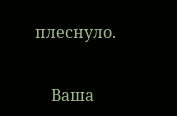плеснуло.


    Ваша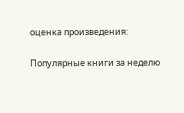оценка произведения:

Популярные книги за неделю